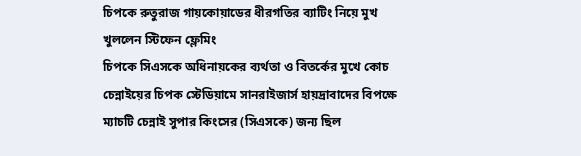চিপকে রুতুরাজ গায়কোয়াডের ধীরগতির ব্যাটিং নিয়ে মুখ খুললেন স্টিফেন ফ্লেমিং
চিপকে সিএসকে অধিনায়কের ব্যর্থতা ও বিতর্কের মুখে কোচ
চেন্নাইয়ের চিপক স্টেডিয়ামে সানরাইজার্স হায়দ্রাবাদের বিপক্ষে ম্যাচটি চেন্নাই সুপার কিংসের (সিএসকে) জন্য ছিল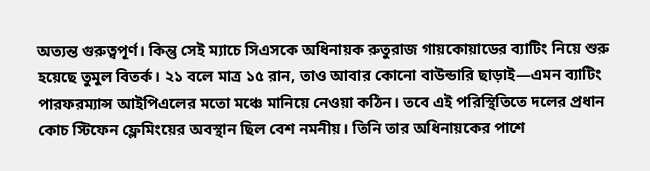অত্যন্ত গুরুত্বপূর্ণ। কিন্তু সেই ম্যাচে সিএসকে অধিনায়ক রুতুরাজ গায়কোয়াডের ব্যাটিং নিয়ে শুরু হয়েছে তুমুল বিতর্ক। ২১ বলে মাত্র ১৫ রান, তাও আবার কোনো বাউন্ডারি ছাড়াই—এমন ব্যাটিং পারফরম্যান্স আইপিএলের মতো মঞ্চে মানিয়ে নেওয়া কঠিন। তবে এই পরিস্থিতিতে দলের প্রধান কোচ স্টিফেন ফ্লেমিংয়ের অবস্থান ছিল বেশ নমনীয়। তিনি তার অধিনায়কের পাশে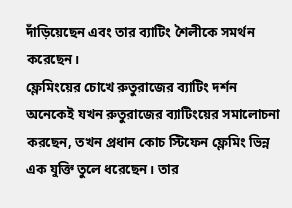দাঁড়িয়েছেন এবং তার ব্যাটিং শৈলীকে সমর্থন করেছেন।
ফ্লেমিংয়ের চোখে রুতুরাজের ব্যাটিং দর্শন
অনেকেই যখন রুতুরাজের ব্যাটিংয়ের সমালোচনা করছেন, তখন প্রধান কোচ স্টিফেন ফ্লেমিং ভিন্ন এক যুক্তি তুলে ধরেছেন। তার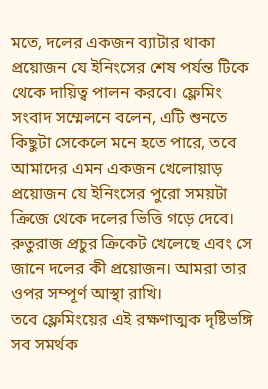মতে, দলের একজন ব্যাটার থাকা প্রয়োজন যে ইনিংসের শেষ পর্যন্ত টিকে থেকে দায়িত্ব পালন করবে। ফ্লেমিং সংবাদ সম্মেলনে বলেন, এটি শুনতে কিছুটা সেকেলে মনে হতে পারে, তবে আমাদের এমন একজন খেলোয়াড় প্রয়োজন যে ইনিংসের পুরো সময়টা ক্রিজে থেকে দলের ভিত্তি গড়ে দেবে। রুতুরাজ প্রচুর ক্রিকেট খেলেছে এবং সে জানে দলের কী প্রয়োজন। আমরা তার ওপর সম্পূর্ণ আস্থা রাখি।
তবে ফ্লেমিংয়ের এই রক্ষণাত্মক দৃষ্টিভঙ্গি সব সমর্থক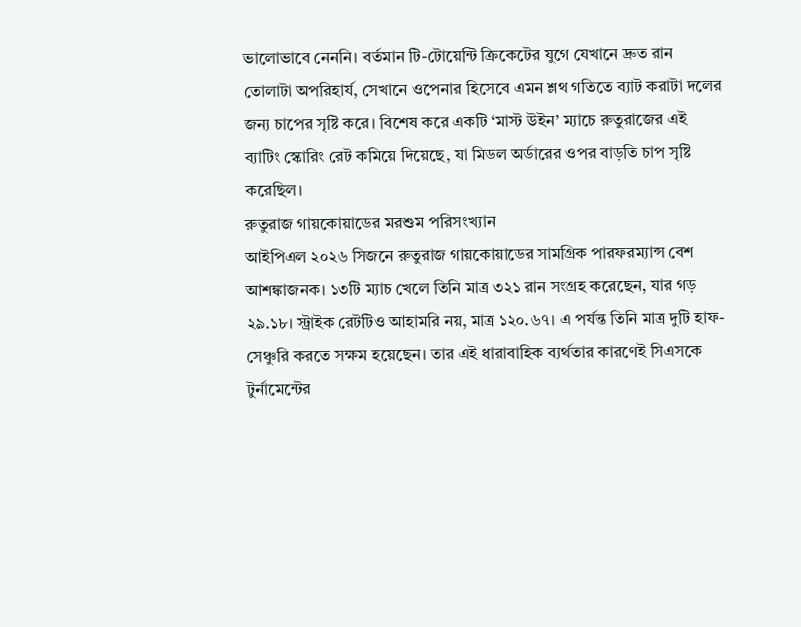ভালোভাবে নেননি। বর্তমান টি-টোয়েন্টি ক্রিকেটের যুগে যেখানে দ্রুত রান তোলাটা অপরিহার্য, সেখানে ওপেনার হিসেবে এমন শ্লথ গতিতে ব্যাট করাটা দলের জন্য চাপের সৃষ্টি করে। বিশেষ করে একটি ‘মাস্ট উইন’ ম্যাচে রুতুরাজের এই ব্যাটিং স্কোরিং রেট কমিয়ে দিয়েছে, যা মিডল অর্ডারের ওপর বাড়তি চাপ সৃষ্টি করেছিল।
রুতুরাজ গায়কোয়াডের মরশুম পরিসংখ্যান
আইপিএল ২০২৬ সিজনে রুতুরাজ গায়কোয়াডের সামগ্রিক পারফরম্যান্স বেশ আশঙ্কাজনক। ১৩টি ম্যাচ খেলে তিনি মাত্র ৩২১ রান সংগ্রহ করেছেন, যার গড় ২৯.১৮। স্ট্রাইক রেটটিও আহামরি নয়, মাত্র ১২০.৬৭। এ পর্যন্ত তিনি মাত্র দুটি হাফ-সেঞ্চুরি করতে সক্ষম হয়েছেন। তার এই ধারাবাহিক ব্যর্থতার কারণেই সিএসকে টুর্নামেন্টের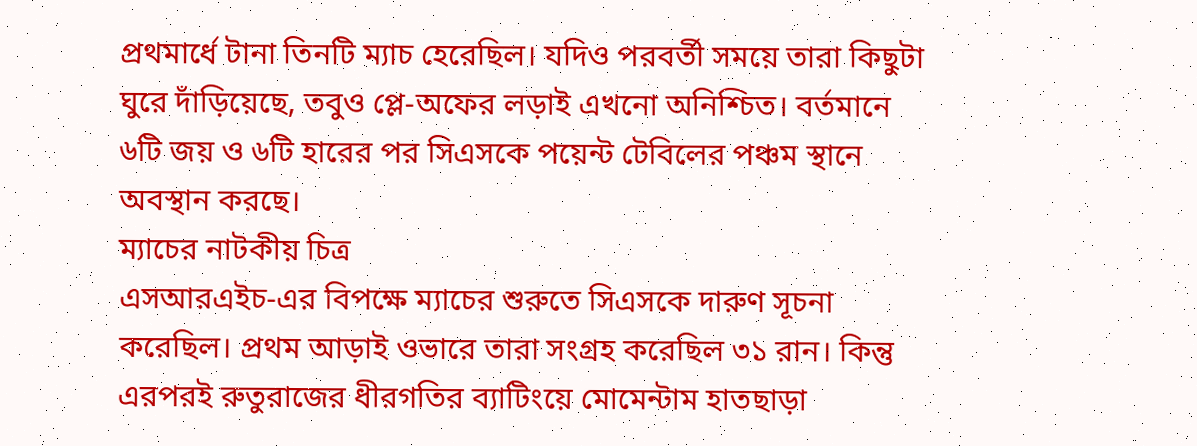প্রথমার্ধে টানা তিনটি ম্যাচ হেরেছিল। যদিও পরবর্তী সময়ে তারা কিছুটা ঘুরে দাঁড়িয়েছে, তবুও প্লে-অফের লড়াই এখনো অনিশ্চিত। বর্তমানে ৬টি জয় ও ৬টি হারের পর সিএসকে পয়েন্ট টেবিলের পঞ্চম স্থানে অবস্থান করছে।
ম্যাচের নাটকীয় চিত্র
এসআরএইচ-এর বিপক্ষে ম্যাচের শুরুতে সিএসকে দারুণ সূচনা করেছিল। প্রথম আড়াই ওভারে তারা সংগ্রহ করেছিল ৩১ রান। কিন্তু এরপরই রুতুরাজের ধীরগতির ব্যাটিংয়ে মোমেন্টাম হাতছাড়া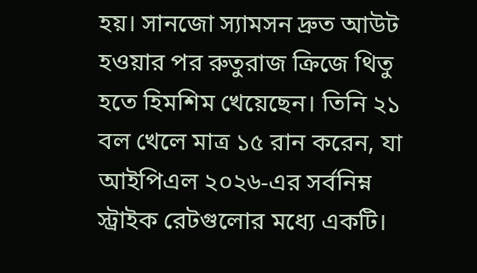হয়। সানজো স্যামসন দ্রুত আউট হওয়ার পর রুতুরাজ ক্রিজে থিতু হতে হিমশিম খেয়েছেন। তিনি ২১ বল খেলে মাত্র ১৫ রান করেন, যা আইপিএল ২০২৬-এর সর্বনিম্ন স্ট্রাইক রেটগুলোর মধ্যে একটি।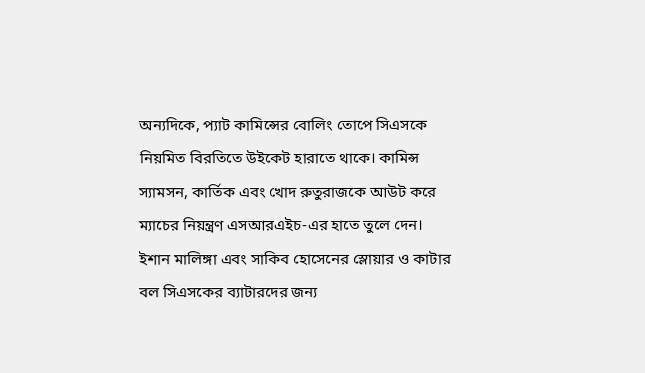অন্যদিকে, প্যাট কামিন্সের বোলিং তোপে সিএসকে নিয়মিত বিরতিতে উইকেট হারাতে থাকে। কামিন্স স্যামসন, কার্তিক এবং খোদ রুতুরাজকে আউট করে ম্যাচের নিয়ন্ত্রণ এসআরএইচ-এর হাতে তুলে দেন। ইশান মালিঙ্গা এবং সাকিব হোসেনের স্লোয়ার ও কাটার বল সিএসকের ব্যাটারদের জন্য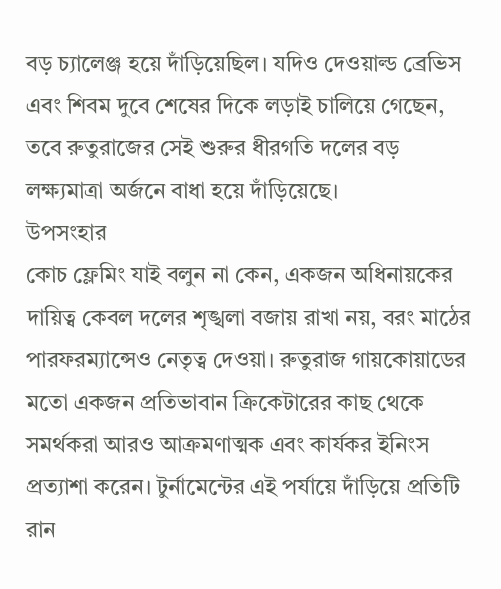বড় চ্যালেঞ্জ হয়ে দাঁড়িয়েছিল। যদিও দেওয়াল্ড ব্রেভিস এবং শিবম দুবে শেষের দিকে লড়াই চালিয়ে গেছেন, তবে রুতুরাজের সেই শুরুর ধীরগতি দলের বড় লক্ষ্যমাত্রা অর্জনে বাধা হয়ে দাঁড়িয়েছে।
উপসংহার
কোচ ফ্লেমিং যাই বলুন না কেন, একজন অধিনায়কের দায়িত্ব কেবল দলের শৃঙ্খলা বজায় রাখা নয়, বরং মাঠের পারফরম্যান্সেও নেতৃত্ব দেওয়া। রুতুরাজ গায়কোয়াডের মতো একজন প্রতিভাবান ক্রিকেটারের কাছ থেকে সমর্থকরা আরও আক্রমণাত্মক এবং কার্যকর ইনিংস প্রত্যাশা করেন। টুর্নামেন্টের এই পর্যায়ে দাঁড়িয়ে প্রতিটি রান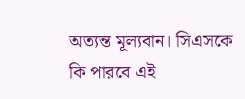অত্যন্ত মূল্যবান। সিএসকে কি পারবে এই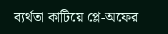ব্যর্থতা কাটিয়ে প্লে-অফের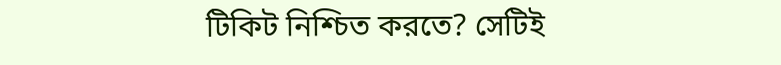টিকিট নিশ্চিত করতে? সেটিই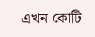এখন কোটি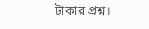টাকার প্রশ্ন।